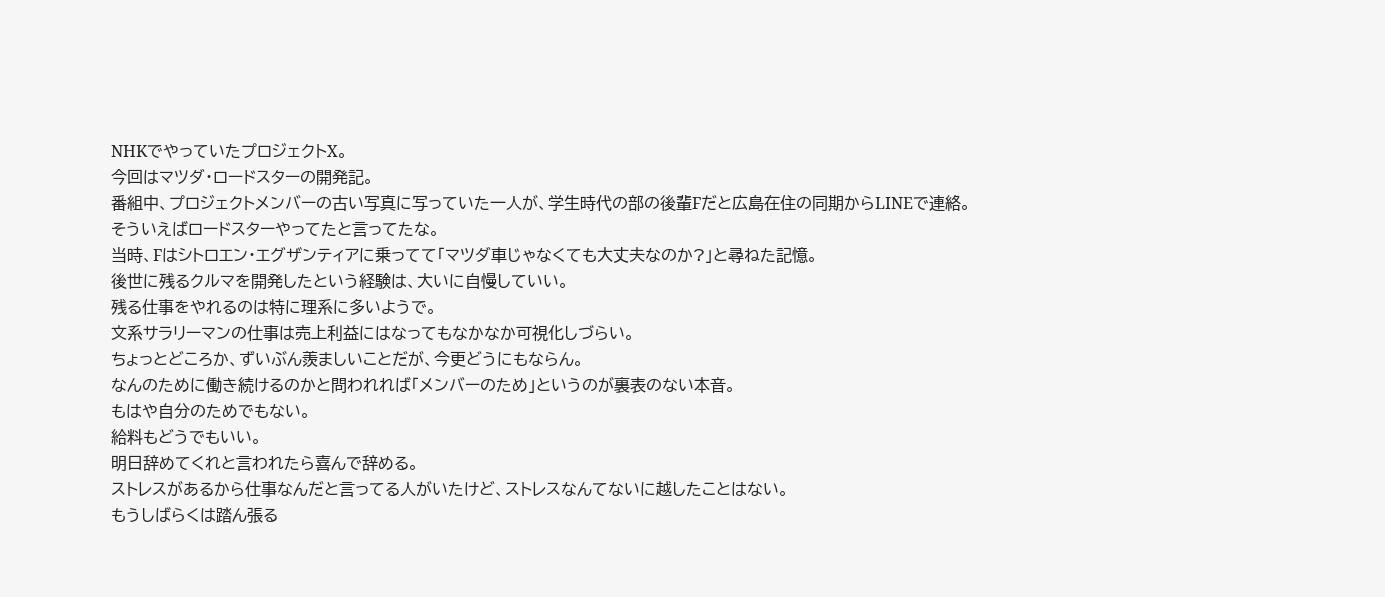NHKでやっていたプロジェクトX。
今回はマツダ・ロードスターの開発記。
番組中、プロジェクトメンバーの古い写真に写っていた一人が、学生時代の部の後輩Fだと広島在住の同期からLINEで連絡。
そういえばロードスターやってたと言ってたな。
当時、Fはシトロエン・エグザンティアに乗ってて「マツダ車じゃなくても大丈夫なのか?」と尋ねた記憶。
後世に残るクルマを開発したという経験は、大いに自慢していい。
残る仕事をやれるのは特に理系に多いようで。
文系サラリーマンの仕事は売上利益にはなってもなかなか可視化しづらい。
ちょっとどころか、ずいぶん羨ましいことだが、今更どうにもならん。
なんのために働き続けるのかと問われれば「メンバーのため」というのが裏表のない本音。
もはや自分のためでもない。
給料もどうでもいい。
明日辞めてくれと言われたら喜んで辞める。
ストレスがあるから仕事なんだと言ってる人がいたけど、ストレスなんてないに越したことはない。
もうしばらくは踏ん張る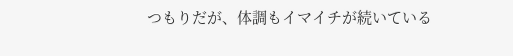つもりだが、体調もイマイチが続いている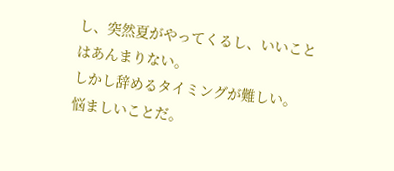し、突然夏がやってくるし、いいことはあんまりない。
しかし辞めるタイミングが難しい。
悩ましいことだ。